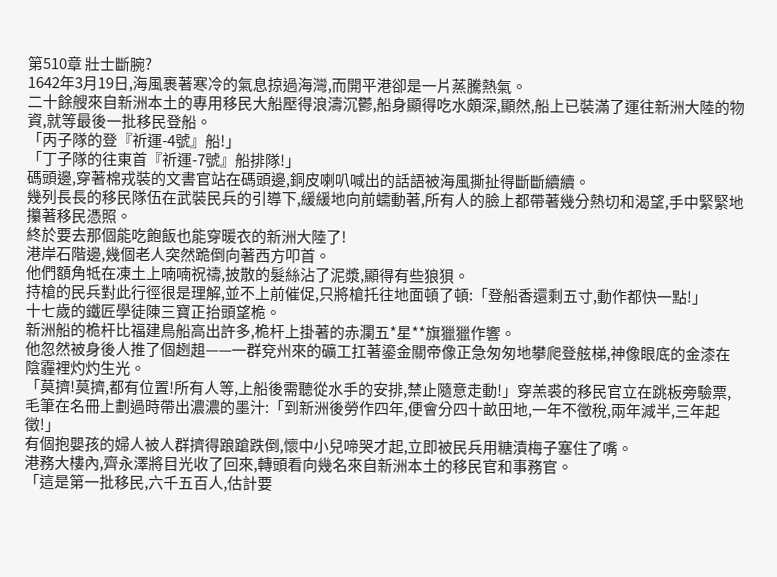第510章 壯士斷腕?
1642年3月19日,海風裹著寒冷的氣息掠過海灣,而開平港卻是一片蒸騰熱氣。
二十餘艘來自新洲本土的專用移民大船壓得浪濤沉鬱,船身顯得吃水頗深,顯然,船上已裝滿了運往新洲大陸的物資,就等最後一批移民登船。
「丙子隊的登『祈運-4號』船!」
「丁子隊的往東首『祈運-7號』船排隊!」
碼頭邊,穿著棉戎裝的文書官站在碼頭邊,銅皮喇叭喊出的話語被海風撕扯得斷斷續續。
幾列長長的移民隊伍在武裝民兵的引導下,緩緩地向前蠕動著,所有人的臉上都帶著幾分熱切和渴望,手中緊緊地攥著移民憑照。
終於要去那個能吃飽飯也能穿暖衣的新洲大陸了!
港岸石階邊,幾個老人突然跪倒向著西方叩首。
他們額角牴在凍土上喃喃祝禱,披散的髮絲沾了泥漿,顯得有些狼狽。
持槍的民兵對此行徑很是理解,並不上前催促,只將槍托往地面頓了頓:「登船香還剩五寸,動作都快一點!」
十七歲的鐵匠學徒陳三寶正抬頭望桅。
新洲船的桅杆比福建鳥船高出許多,桅杆上掛著的赤瀾五*星**旗獵獵作響。
他忽然被身後人推了個趔趄——一群兗州來的礦工扛著鎏金關帝像正急匆匆地攀爬登舷梯,神像眼底的金漆在陰霾裡灼灼生光。
「莫擠!莫擠,都有位置!所有人等,上船後需聽從水手的安排,禁止隨意走動!」穿羔裘的移民官立在跳板旁驗票,毛筆在名冊上劃過時帶出濃濃的墨汁:「到新洲後勞作四年,便會分四十畝田地,一年不徵稅,兩年減半,三年起徵!」
有個抱嬰孩的婦人被人群擠得踉蹌跌倒,懷中小兒啼哭才起,立即被民兵用糖漬梅子塞住了嘴。
港務大樓內,齊永澤將目光收了回來,轉頭看向幾名來自新洲本土的移民官和事務官。
「這是第一批移民,六千五百人,估計要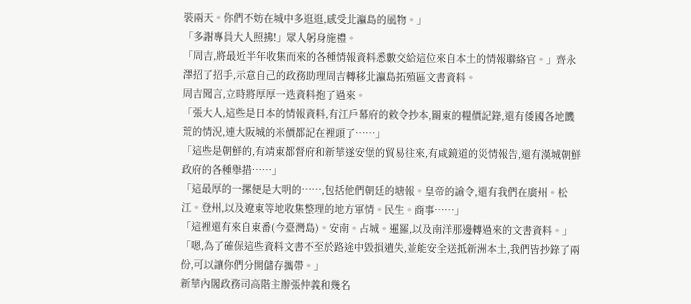裝兩天。你們不妨在城中多逛逛,感受北瀛島的風物。」
「多謝專員大人照拂!」眾人躬身施禮。
「周吉,將最近半年收集而來的各種情報資料悉數交給這位來自本土的情報聯絡官。」齊永澤招了招手,示意自己的政務助理周吉轉移北瀛島拓殖區文書資料。
周吉聞言,立時將厚厚一迭資料抱了過來。
「張大人,這些是日本的情報資料,有江戶幕府的敕令抄本,關東的糧價記錄,還有倭國各地饑荒的情況,連大阪城的米價都記在裡頭了……」
「這些是朝鮮的,有靖東都督府和新華遂安堡的貿易往來,有咸鏡道的災情報告,還有漢城朝鮮政府的各種舉措……」
「這最厚的一摞便是大明的……,包括他們朝廷的塘報。皇帝的諭令,還有我們在廣州。松江。登州,以及遼東等地收集整理的地方軍情。民生。商事……」
「這裡還有來自東番(今臺灣島)。安南。占城。暹羅,以及南洋那邊轉過來的文書資料。」
「嗯,為了確保這些資料文書不至於路途中毀損遺失,並能安全送抵新洲本土,我們皆抄錄了兩份,可以讓你們分開儲存攜帶。」
新華內閣政務司高階主辦張仲義和幾名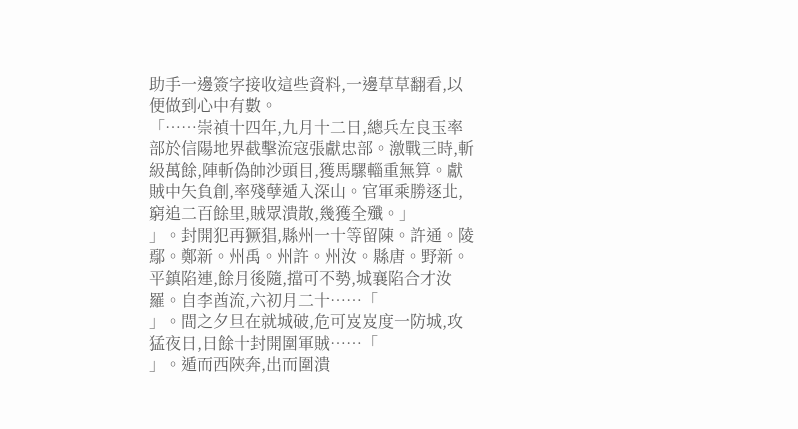助手一邊簽字接收這些資料,一邊草草翻看,以便做到心中有數。
「……崇禎十四年,九月十二日,總兵左良玉率部於信陽地界截擊流寇張獻忠部。激戰三時,斬級萬餘,陣斬偽帥沙頭目,獲馬騾輜重無算。獻賊中矢負創,率殘孽遁入深山。官軍乘勝逐北,窮追二百餘里,賊眾潰散,幾獲全殲。」
」。封開犯再獗猖,縣州一十等留陳。許通。陵鄢。鄭新。州禹。州許。州汝。縣唐。野新。平鎮陷連,餘月後隨,擋可不勢,城襄陷合才汝羅。自李酋流,六初月二十……「
」。間之夕旦在就城破,危可岌岌度一防城,攻猛夜日,日餘十封開圍軍賊……「
」。遁而西陝奔,出而圍潰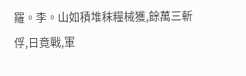羅。李。山如積堆秣糧械獲,餘萬三斬俘,日竟戰,軍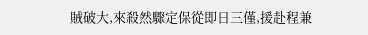賊破大,來殺然驟定保從即日三僅,援赴程兼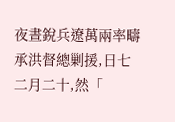夜晝銳兵遼萬兩率疇承洪督總剿援,日七二月二十,然「